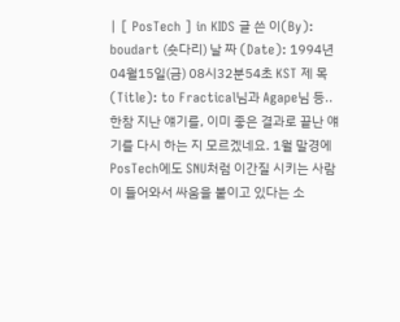| [ PosTech ] in KIDS 글 쓴 이(By): boudart (숏다리) 날 짜 (Date): 1994년04월15일(금) 08시32분54초 KST 제 목(Title): to Fractical님과 Agape님 등.. 한참 지난 얘기를, 이미 좋은 결과로 끝난 얘기를 다시 하는 지 모르겠네요. 1월 말경에 PosTech에도 SNU처럼 이간질 시키는 사람이 들어와서 싸움을 붙이고 있다는 소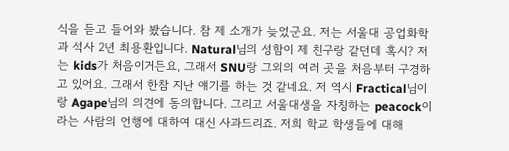식을 듣고 들어와 봤습니다. 참 제 소개가 늦었군요. 저는 서울대 공업화학과 석사 2년 최용환입니다. Natural님의 성함이 제 친구랑 같던데 혹시? 저는 kids가 처음이거든요, 그래서 SNU랑 그외의 여러 곳을 처음부터 구경하고 있어요. 그래서 한참 지난 얘기를 하는 것 같네요. 저 역시 Fractical님이랑 Agape님의 의견에 동의합니다. 그리고 서울대생을 자칭하는 peacock이라는 사람의 언행에 대하여 대신 사과드리죠. 저희 학교 학생들에 대해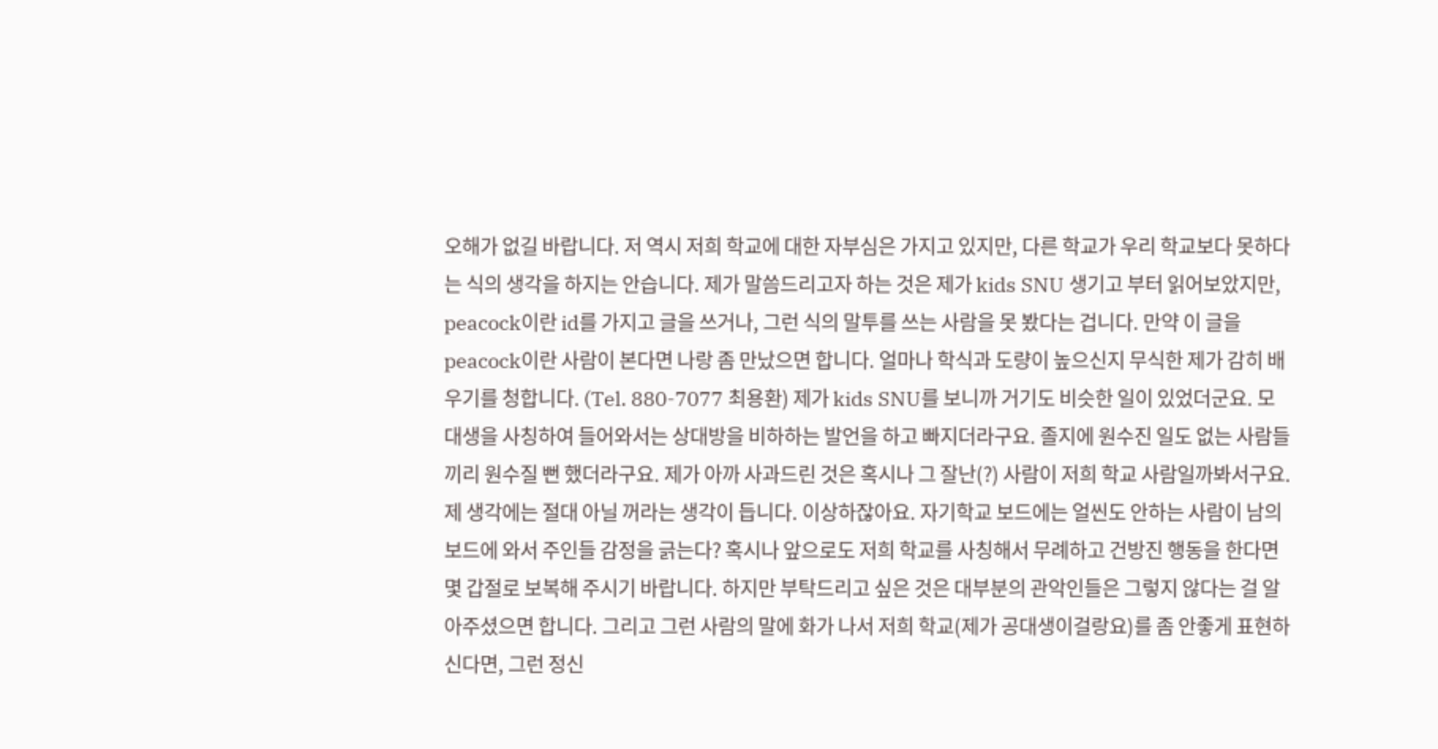오해가 없길 바랍니다. 저 역시 저희 학교에 대한 자부심은 가지고 있지만, 다른 학교가 우리 학교보다 못하다는 식의 생각을 하지는 안습니다. 제가 말씀드리고자 하는 것은 제가 kids SNU 생기고 부터 읽어보았지만, peacock이란 id를 가지고 글을 쓰거나, 그런 식의 말투를 쓰는 사람을 못 봤다는 겁니다. 만약 이 글을 peacock이란 사람이 본다면 나랑 좀 만났으면 합니다. 얼마나 학식과 도량이 높으신지 무식한 제가 감히 배우기를 청합니다. (Tel. 880-7077 최용환) 제가 kids SNU를 보니까 거기도 비슷한 일이 있었더군요. 모대생을 사칭하여 들어와서는 상대방을 비하하는 발언을 하고 빠지더라구요. 졸지에 원수진 일도 없는 사람들끼리 원수질 뻔 했더라구요. 제가 아까 사과드린 것은 혹시나 그 잘난(?) 사람이 저희 학교 사람일까봐서구요. 제 생각에는 절대 아닐 꺼라는 생각이 듭니다. 이상하잖아요. 자기학교 보드에는 얼씬도 안하는 사람이 남의 보드에 와서 주인들 감정을 긁는다? 혹시나 앞으로도 저희 학교를 사칭해서 무례하고 건방진 행동을 한다면 몇 갑절로 보복해 주시기 바랍니다. 하지만 부탁드리고 싶은 것은 대부분의 관악인들은 그렇지 않다는 걸 알아주셨으면 합니다. 그리고 그런 사람의 말에 화가 나서 저희 학교(제가 공대생이걸랑요)를 좀 안좋게 표현하신다면, 그런 정신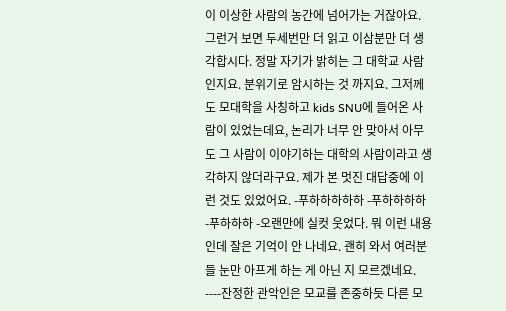이 이상한 사람의 농간에 넘어가는 거잖아요. 그런거 보면 두세번만 더 읽고 이삼분만 더 생각합시다. 정말 자기가 밝히는 그 대학교 사람인지요. 분위기로 암시하는 것 까지요. 그저께도 모대학을 사칭하고 kids SNU에 들어온 사람이 있었는데요, 논리가 너무 안 맞아서 아무도 그 사람이 이야기하는 대학의 사람이라고 생각하지 않더라구요. 제가 본 멋진 대답중에 이런 것도 있었어요. -푸하하하하하 -푸하하하하 -푸하하하 -오랜만에 실컷 웃었다. 뭐 이런 내용인데 잘은 기억이 안 나네요. 괜히 와서 여러분들 눈만 아프게 하는 게 아닌 지 모르겠네요. ----잔정한 관악인은 모교를 존중하듯 다른 모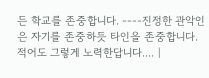든 학교를 존중합니다. ----진정한 관악인은 자기를 존중하듯 타인을 존중합니다. 적어도 그렇게 노력한답니다.... |